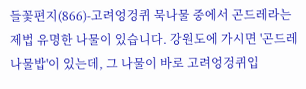들꽃편지(866)-고려엉겅퀴 묵나물 중에서 곤드레라는 제법 유명한 나물이 있습니다. 강원도에 가시면 '곤드레나물밥'이 있는데, 그 나물이 바로 고려엉겅퀴입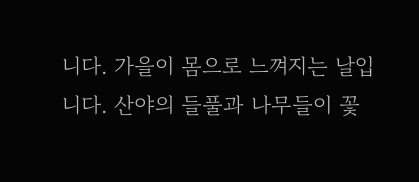니다. 가을이 몸으로 느껴지는 날입니다. 산야의 들풀과 나무들이 꽃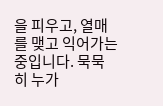을 피우고, 열매를 맺고 익어가는 중입니다. 묵묵히 누가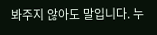봐주지 않아도 말입니다. 누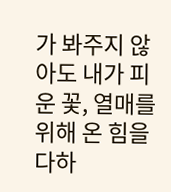가 봐주지 않아도 내가 피운 꽃, 열매를 위해 온 힘을 다하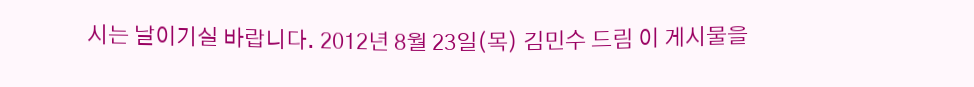시는 날이기실 바랍니다. 2012년 8월 23일(목) 김민수 드림 이 게시물을